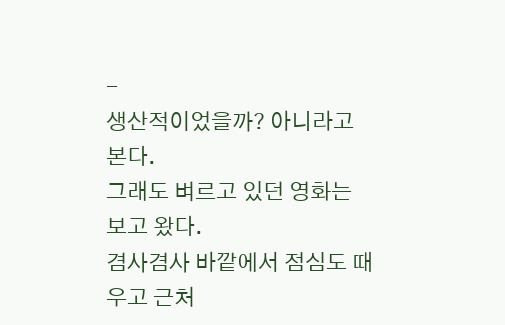-
생산적이었을까? 아니라고 본다.
그래도 벼르고 있던 영화는 보고 왔다.
겸사겸사 바깥에서 점심도 때우고 근처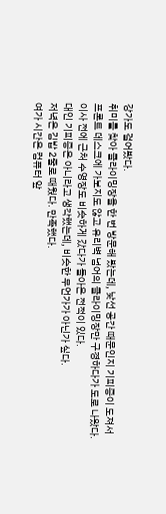강가도 걸어봤다.
취미를 찾아 클라이밍장을 한 번 방문해 봤는데, 낮선 공간 때문인지 기피증이 도져서
프론트 데스크에 가보지도 않고 유리벽 넘어의 클라이밍장만 구경하다가 도로 나왔다.
이사 전에 근처 수영장도 비슷하게 갔다가 돌아온 전적이 있다.
대인 기피증은 아니라고 생각했는데, 비슷한 무언가가 아닌가 싶다.
저녁은 김밥 2줄로 때웠다. 만족했다.
여가 시간은 컴퓨터 앞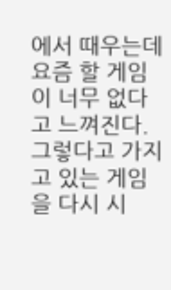에서 때우는데 요즘 할 게임이 너무 없다고 느껴진다.
그렇다고 가지고 있는 게임을 다시 시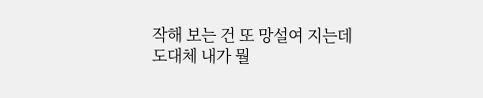작해 보는 건 또 망설여 지는데
도대체 내가 뭘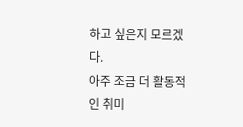하고 싶은지 모르겠다.
아주 조금 더 활동적인 취미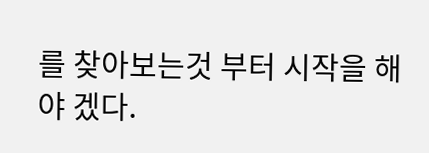를 찾아보는것 부터 시작을 해야 겠다.